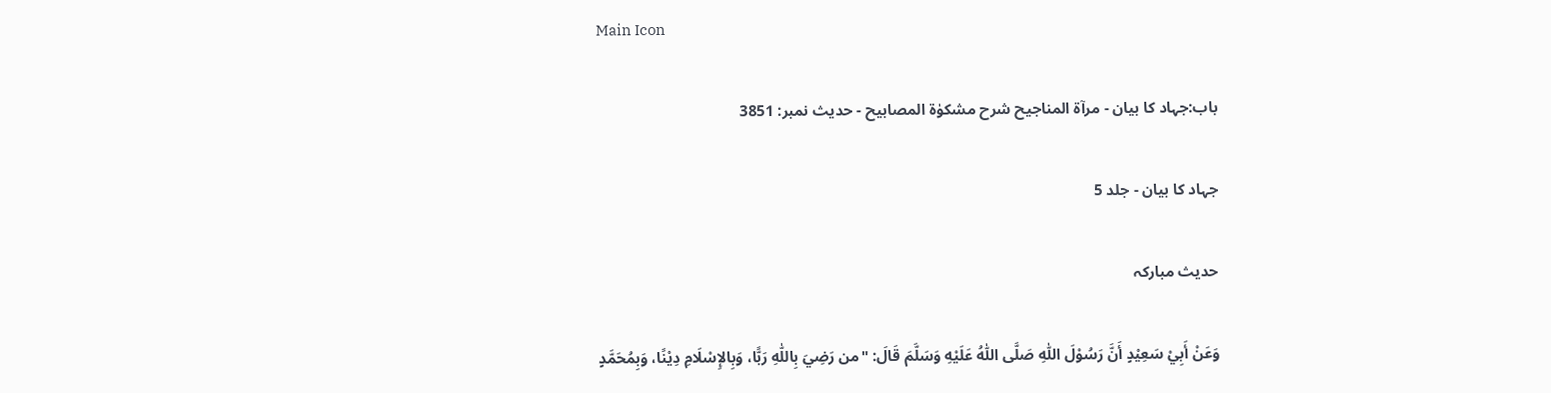Main Icon

باب:جہاد کا بیان - مرآۃ المناجیح شرح مشکوٰۃ المصابیح - حدیث نمبر: 3851

جہاد کا بیان - جلد 5

حدیث مبارکہ

وَعَنْ أَبِيْ سَعِيْدٍ أَنَّ رَسُوْلَ اللّٰهِ صَلَّى اللّٰهُ عَلَيْهِ وَسَلَّمَ قَالَ: "من رَضِيَ بِاللّٰهِ رَبًّا، وَبِالإِسْلَامِ دِيْنًا، وَبِمُحَمَّدٍ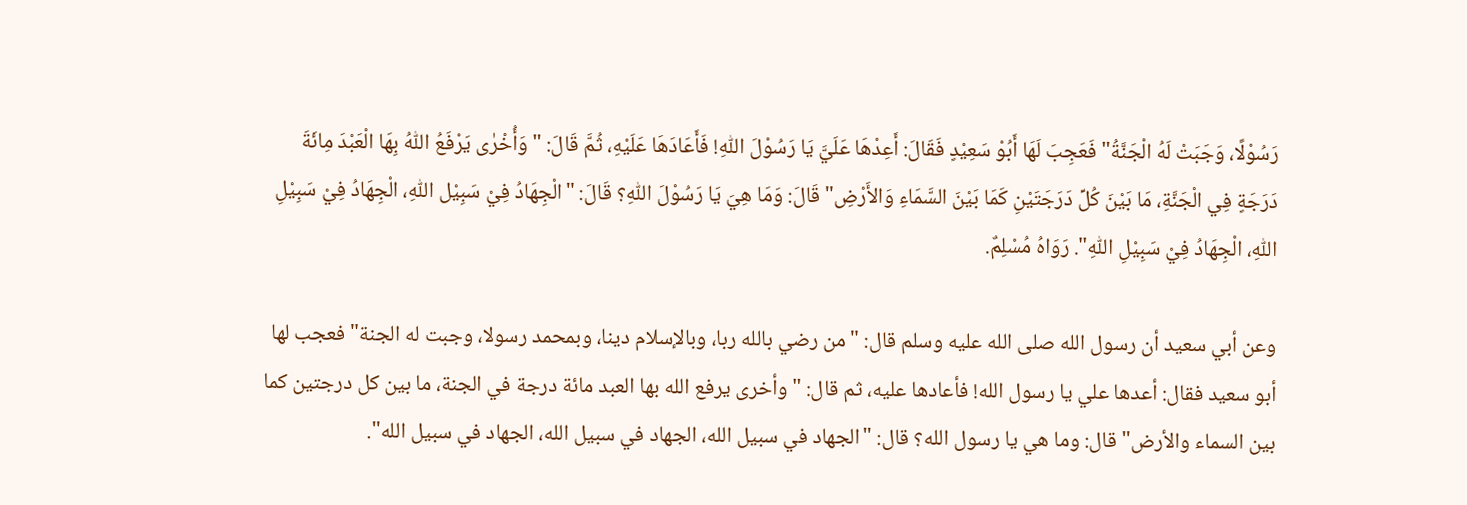رَسُوْلًا، وَجَبَتْ لَهُ الْجَنَّةُ" فَعَجِبَ لَهَا أَبُوْ سَعِيْدٍ فَقَالَ: أَعِدْهَا عَلَيَّ يَا رَسُوْلَ اللّٰهِ! فَأَعَادَهَا عَلَيْهِ، ثُمَّ قَالَ: "وَأُخْرٰى يَرْفَعُ اللّٰهُ بِهَا الْعَبْدَ مِائَةَ دَرَجَةٍ فِي الْجَنَّةِ، مَا بَيْنَ كُلِّ دَرَجَتَيْنِ كَمَا بَيْنَ السَّمَاءِ وَالأَرْضِ" قَالَ: وَمَا هِيَ يَا رَسُوْلَ اللّٰهِ؟ قَالَ: "الْجِهَادُ فِيْ سَبِيْل اللّٰهِ، الْجِهَادُ فِيْ سَبِيْلِ اللّٰهِ، الْجِهَادُ فِيْ سَبِيْلِ اللّٰهِ". رَوَاهُ مُسْلِمٌ.

وعن أبي سعيد أن رسول الله صلى الله عليه وسلم قال: "من رضي بالله ربا، وبالإسلام دينا، وبمحمد رسولا، وجبت له الجنة" فعجب لها أبو سعيد فقال: أعدها علي يا رسول الله! فأعادها عليه، ثم قال: "وأخرى يرفع الله بها العبد مائة درجة في الجنة، ما بين كل درجتين كما بين السماء والأرض" قال: وما هي يا رسول الله؟ قال: "الجهاد في سبيل الله، الجهاد في سبيل الله، الجهاد في سبيل الله".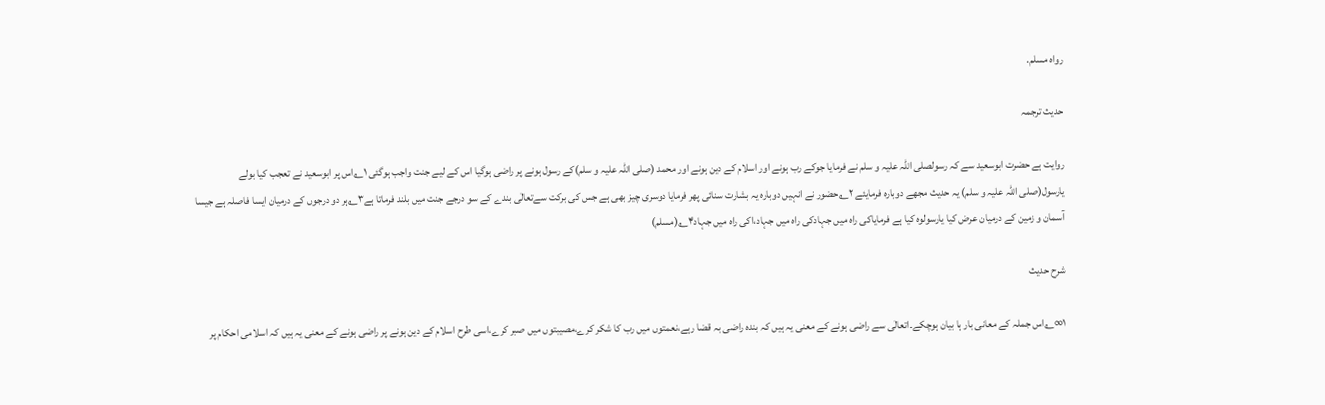رواه مسلم.

حدیث ترجمہ

روایت ہے حضرت ابوسعید سے کہ رسولصلی اللہ علیہ و سلم نے فرمایا جوکے رب ہونے اور اسلام کے دین ہونے اور محمد (صلی اللہ علیہ و سلم)کے رسول ہونے پر راضی ہوگیا اس کے لیے جنت واجب ہوگئی ۱؎اس پر ابوسعید نے تعجب کیا بولے یارسول(صلی اللہ علیہ و سلم) یہ حدیث مجھے دوبارہ فرمایئے ۲؎حضور نے انہیں دوبارہ یہ بشارت سنائی پھر فرمایا دوسری چیز بھی ہے جس کی برکت سےتعالٰی بندے کے سو درجے جنت میں بلند فرماتا ہے۳؎ہر دو درجوں کے درمیان ایسا فاصلہ ہے جیسا آسمان و زمین کے درمیان عرض کیا یارسولوہ کیا ہے فرمایاکی راہ میں جہادکی راہ میں جہاد،اکی راہ میں جہاد۴؎(مسلم)

شرح حدیث

۱∞؎اس جملہ کے معانی بار ہا بیان ہوچکے۔اتعالٰی سے راضی ہونے کے معنی یہ ہیں کہ بندہ راضی بہ قضا رہے،نعمتوں میں رب کا شکر کرے،مصیبتوں میں صبر کرے،اسی طرح اسلام کے دین ہونے پر راضی ہونے کے معنی یہ ہیں کہ اسلامی احکام پر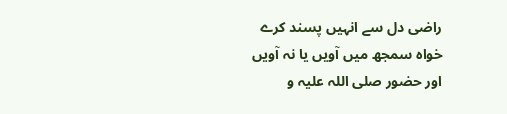راضی دل سے انہیں پسند کرے خواہ سمجھ میں آویں یا نہ آویں اور حضور صلی اللہ علیہ و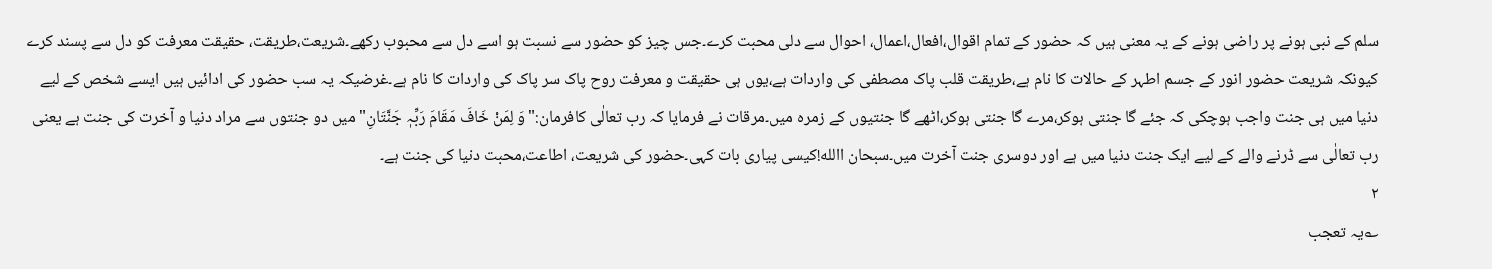سلم کے نبی ہونے پر راضی ہونے کے یہ معنی ہیں کہ حضور کے تمام اقوال،افعال،اعمال، احوال سے دلی محبت کرے۔جس چیز کو حضور سے نسبت ہو اسے دل سے محبوب رکھے۔شریعت،طریقت، حقیقت معرفت کو دل سے پسند کرے کیونکہ شریعت حضور انور کے جسم اطہر کے حالات کا نام ہے،طریقت قلب پاک مصطفی کی واردات ہے،یوں ہی حقیقت و معرفت روح پاک سر پاک کی واردات کا نام ہے۔غرضیکہ یہ سب حضور کی ادائیں ہیں ایسے شخص کے لیے دنیا میں ہی جنت واجب ہوچکی کہ جئے گا جنتی ہوکر،مرے گا جنتی ہوکر،اٹھے گا جنتیوں کے زمرہ میں۔مرقات نے فرمایا کہ رب تعالٰی کافرمان:"وَ لِمَنْ خَافَ مَقَامَ رَبِّہٖ جَنَّتَانِ" میں دو جنتوں سے مراد دنیا و آخرت کی جنت ہے یعنی رب تعالٰی سے ڈرنے والے کے لیے ایک جنت دنیا میں ہے اور دوسری جنت آخرت میں۔سبحان االله!کیسی پیاری بات کہی۔حضور کی شریعت، اطاعت،محبت دنیا کی جنت ہے۔
۲
؎یہ تعجب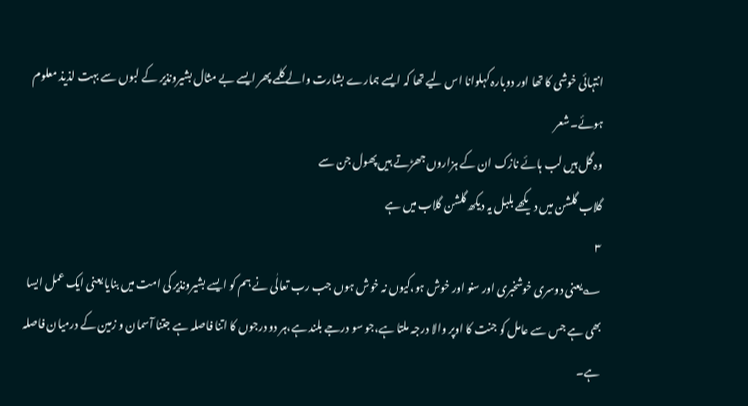انتہائی خوشی کا تھا اور دوبارہ کہلوانا اس لیے تھا کہ ایسے ہمارے بشارت والے کلمے پھر ایسے بے مثال بشیرونذیر کے لبوں سے بہت لذیذ معلوم ہوئے۔شعر
وہ گل ہیں لب ہائے نازک ان کے ہزاروں جھڑتے ہیں پھول جن سے
گلاب گلشن میں دیکھے بلبل یہ دیکھ گلشن گلاب میں ہے
۳
؎یعنی دوسری خوشخبری اور سنو اور خوش ہو،کیوں نہ خوش ہوں جب رب تعالٰی نے ہم کو ایسے بشیرونذیر کی امت میں بنایا یعنی ایک عمل ایسا بھی ہے جس سے عامل کو جنت کا اوپر والا درجہ ملتا ہے،جو سو درجے بلند ہے،ہر دو درجوں کا اتنا فاصلہ ہے جتنا آسمان و زمین کے درمیان فاصلہ ہے۔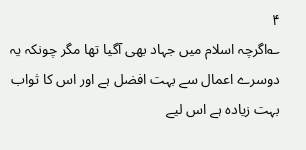۴
؎اگرچہ اسلام میں جہاد بھی آگیا تھا مگر چونکہ یہ دوسرے اعمال سے بہت افضل ہے اور اس کا ثواب بہت زیادہ ہے اس لیے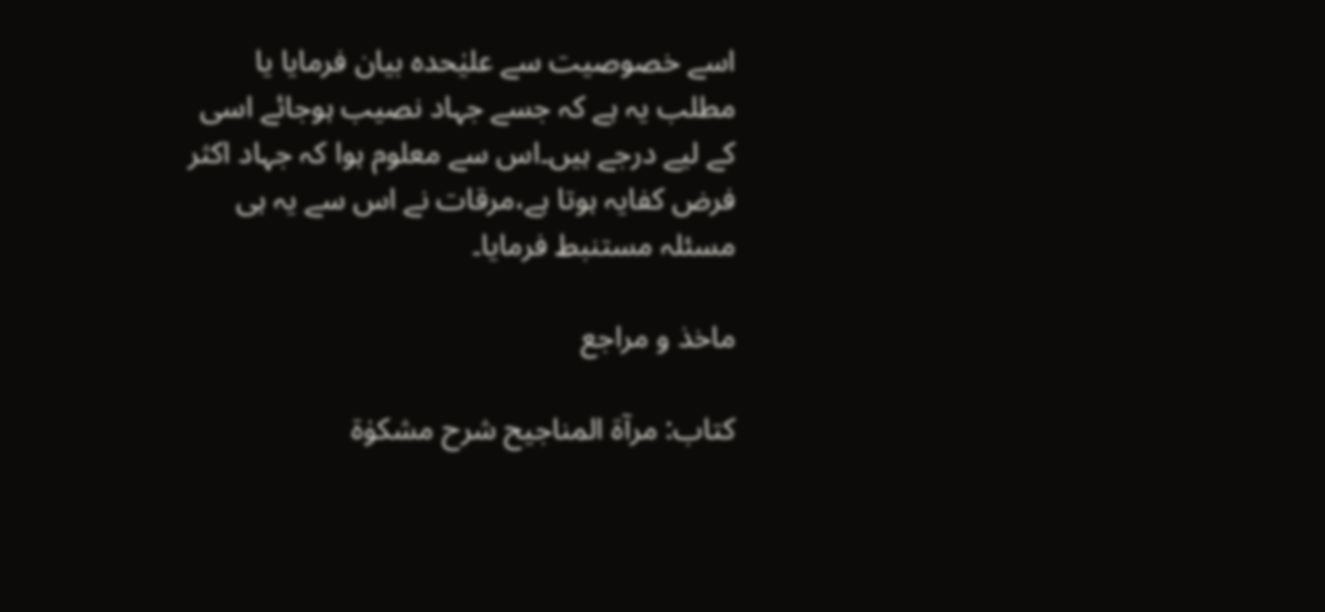اسے خصوصیت سے علیٰحدہ بیان فرمایا یا مطلب یہ ہے کہ جسے جہاد نصیب ہوجائے اسی کے لیے درجے ہیں۔اس سے معلوم ہوا کہ جہاد اکثر فرض کفایہ ہوتا ہے،مرقات نے اس سے یہ ہی مسئلہ مستنبط فرمایا۔

ماخذ و مراجع

کتاب: مرآۃ المناجیح شرح مشکوٰۃ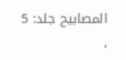المصابیح جلد: 5 ,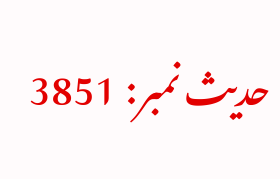حدیث نمبر: 3851